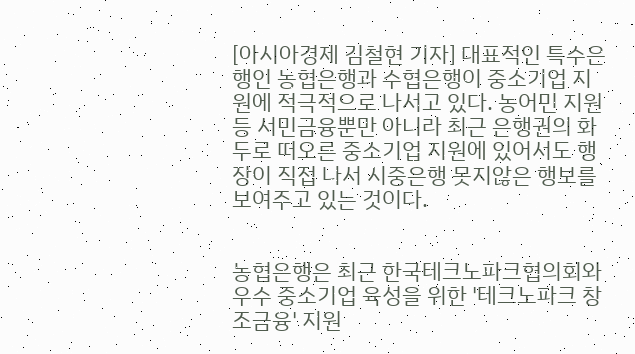[아시아경제 김철현 기자] 대표적인 특수은행인 농협은행과 수협은행이 중소기업 지원에 적극적으로 나서고 있다. 농어민 지원 등 서민금융뿐만 아니라 최근 은행권의 화두로 떠오른 중소기업 지원에 있어서도 행장이 직접 나서 시중은행 못지않은 행보를 보여주고 있는 것이다.


농협은행은 최근 한국테크노파크협의회와 우수 중소기업 육성을 위한 '테크노파크 창조금융' 지원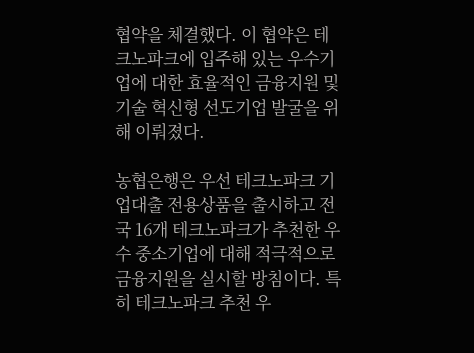협약을 체결했다. 이 협약은 테크노파크에 입주해 있는 우수기업에 대한 효율적인 금융지원 및 기술 혁신형 선도기업 발굴을 위해 이뤄졌다.

농협은행은 우선 테크노파크 기업대출 전용상품을 출시하고 전국 16개 테크노파크가 추천한 우수 중소기업에 대해 적극적으로 금융지원을 실시할 방침이다. 특히 테크노파크 추천 우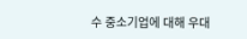수 중소기업에 대해 우대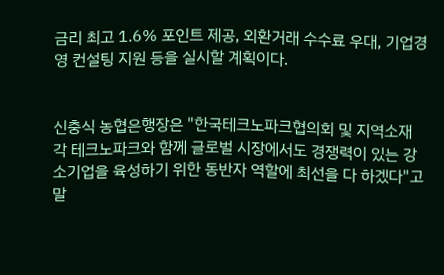금리 최고 1.6% 포인트 제공, 외환거래 수수료 우대, 기업경영 컨설팅 지원 등을 실시할 계획이다.


신충식 농협은행장은 "한국테크노파크협의회 및 지역소재 각 테크노파크와 함께 글로벌 시장에서도 경쟁력이 있는 강소기업을 육성하기 위한 동반자 역할에 최선을 다 하겠다"고 말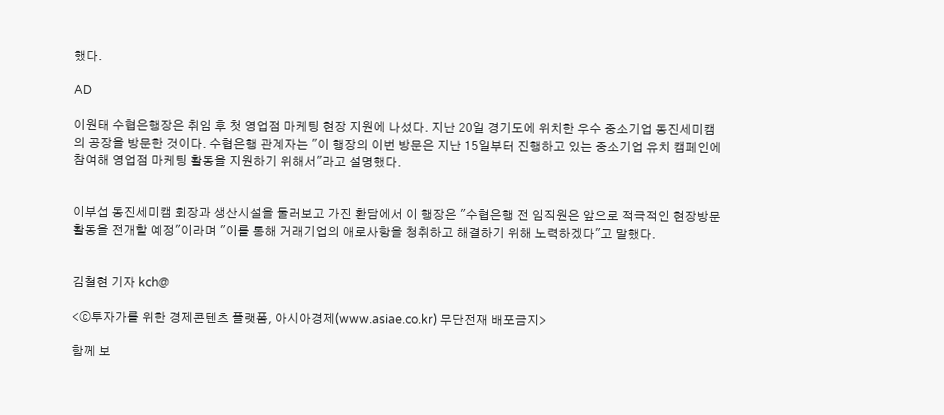했다.

AD

이원태 수협은행장은 취임 후 첫 영업점 마케팅 현장 지원에 나섰다. 지난 20일 경기도에 위치한 우수 중소기업 동진세미캠의 공장을 방문한 것이다. 수협은행 관계자는 "이 행장의 이번 방문은 지난 15일부터 진행하고 있는 중소기업 유치 캠페인에 참여해 영업점 마케팅 활동을 지원하기 위해서"라고 설명했다.


이부섭 동진세미캠 회장과 생산시설을 둘러보고 가진 환담에서 이 행장은 "수협은행 전 임직원은 앞으로 적극적인 현장방문 활동을 전개할 예정"이라며 "이를 통해 거래기업의 애로사항을 청취하고 해결하기 위해 노력하겠다"고 말했다.


김철현 기자 kch@

<ⓒ투자가를 위한 경제콘텐츠 플랫폼, 아시아경제(www.asiae.co.kr) 무단전재 배포금지>

함께 보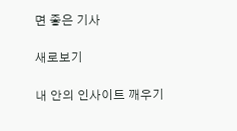면 좋은 기사

새로보기

내 안의 인사이트 깨우기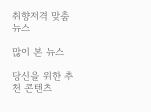취향저격 맞춤뉴스

많이 본 뉴스

당신을 위한 추천 콘텐츠